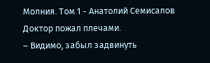Молния. Том 1 - Анатолий Семисалов
Доктор пожал плечами.
– Видимо, забыл задвинуть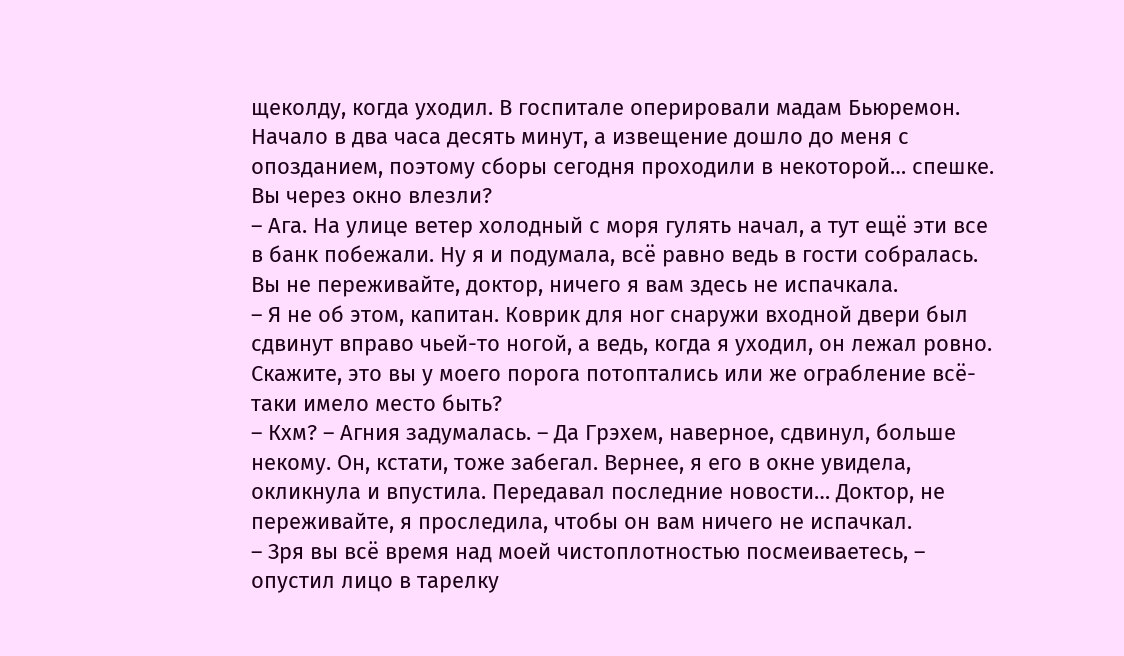щеколду, когда уходил. В госпитале оперировали мадам Бьюремон. Начало в два часа десять минут, а извещение дошло до меня с опозданием, поэтому сборы сегодня проходили в некоторой… спешке. Вы через окно влезли?
– Ага. На улице ветер холодный с моря гулять начал, а тут ещё эти все в банк побежали. Ну я и подумала, всё равно ведь в гости собралась. Вы не переживайте, доктор, ничего я вам здесь не испачкала.
– Я не об этом, капитан. Коврик для ног снаружи входной двери был сдвинут вправо чьей-то ногой, а ведь, когда я уходил, он лежал ровно. Скажите, это вы у моего порога потоптались или же ограбление всё-таки имело место быть?
– Кхм? – Агния задумалась. – Да Грэхем, наверное, сдвинул, больше некому. Он, кстати, тоже забегал. Вернее, я его в окне увидела, окликнула и впустила. Передавал последние новости… Доктор, не переживайте, я проследила, чтобы он вам ничего не испачкал.
– Зря вы всё время над моей чистоплотностью посмеиваетесь, – опустил лицо в тарелку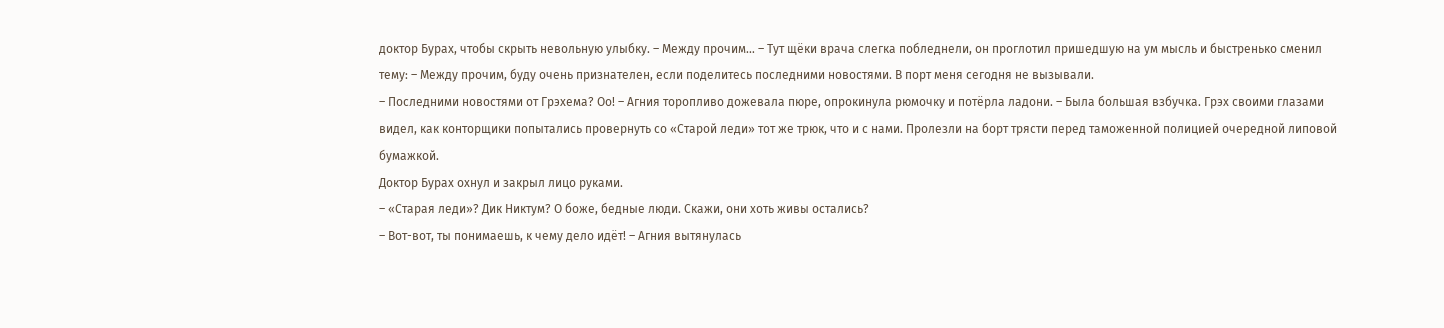доктор Бурах, чтобы скрыть невольную улыбку. – Между прочим… – Тут щёки врача слегка побледнели, он проглотил пришедшую на ум мысль и быстренько сменил тему: – Между прочим, буду очень признателен, если поделитесь последними новостями. В порт меня сегодня не вызывали.
– Последними новостями от Грэхема? Оо! – Агния торопливо дожевала пюре, опрокинула рюмочку и потёрла ладони. – Была большая взбучка. Грэх своими глазами видел, как конторщики попытались провернуть со «Старой леди» тот же трюк, что и с нами. Пролезли на борт трясти перед таможенной полицией очередной липовой бумажкой.
Доктор Бурах охнул и закрыл лицо руками.
– «Старая леди»? Дик Никтум? О боже, бедные люди. Скажи, они хоть живы остались?
– Вот-вот, ты понимаешь, к чему дело идёт! – Агния вытянулась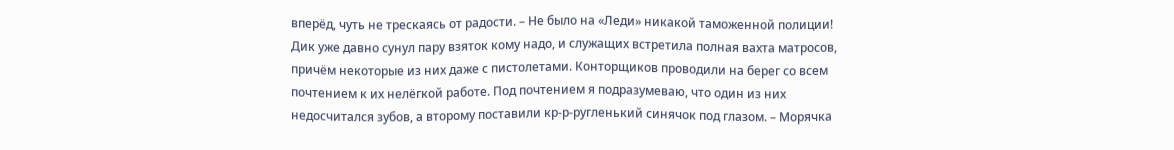вперёд, чуть не трескаясь от радости. – Не было на «Леди» никакой таможенной полиции! Дик уже давно сунул пару взяток кому надо, и служащих встретила полная вахта матросов, причём некоторые из них даже с пистолетами. Конторщиков проводили на берег со всем почтением к их нелёгкой работе. Под почтением я подразумеваю, что один из них недосчитался зубов, а второму поставили кр-р-ругленький синячок под глазом. – Морячка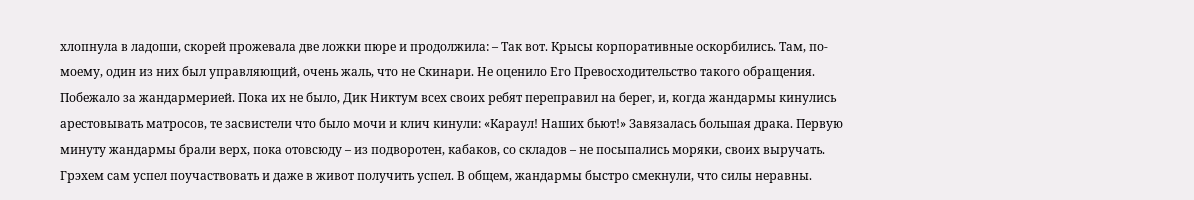хлопнула в ладоши, скорей прожевала две ложки пюре и продолжила: – Так вот. Крысы корпоративные оскорбились. Там, по-моему, один из них был управляющий, очень жаль, что не Скинари. Не оценило Его Превосходительство такого обращения. Побежало за жандармерией. Пока их не было, Дик Никтум всех своих ребят переправил на берег, и, когда жандармы кинулись арестовывать матросов, те засвистели что было мочи и клич кинули: «Караул! Наших бьют!» Завязалась большая драка. Первую минуту жандармы брали верх, пока отовсюду – из подворотен, кабаков, со складов – не посыпались моряки, своих выручать. Грэхем сам успел поучаствовать и даже в живот получить успел. В общем, жандармы быстро смекнули, что силы неравны.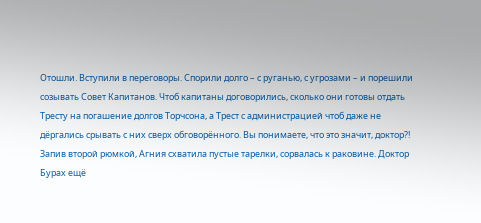Отошли. Вступили в переговоры. Спорили долго – с руганью, с угрозами – и порешили созывать Совет Капитанов. Чтоб капитаны договорились, сколько они готовы отдать Тресту на погашение долгов Торчсона, а Трест с администрацией чтоб даже не дёргались срывать с них сверх обговорённого. Вы понимаете, что это значит, доктор?!
Запив второй рюмкой, Агния схватила пустые тарелки, сорвалась к раковине. Доктор Бурах ещё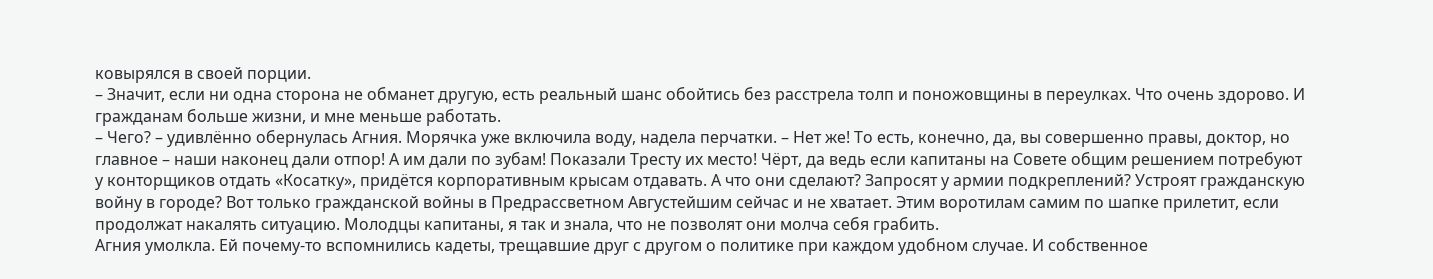ковырялся в своей порции.
– Значит, если ни одна сторона не обманет другую, есть реальный шанс обойтись без расстрела толп и поножовщины в переулках. Что очень здорово. И гражданам больше жизни, и мне меньше работать.
– Чего? – удивлённо обернулась Агния. Морячка уже включила воду, надела перчатки. – Нет же! То есть, конечно, да, вы совершенно правы, доктор, но главное – наши наконец дали отпор! А им дали по зубам! Показали Тресту их место! Чёрт, да ведь если капитаны на Совете общим решением потребуют у конторщиков отдать «Косатку», придётся корпоративным крысам отдавать. А что они сделают? Запросят у армии подкреплений? Устроят гражданскую войну в городе? Вот только гражданской войны в Предрассветном Августейшим сейчас и не хватает. Этим воротилам самим по шапке прилетит, если продолжат накалять ситуацию. Молодцы капитаны, я так и знала, что не позволят они молча себя грабить.
Агния умолкла. Ей почему-то вспомнились кадеты, трещавшие друг с другом о политике при каждом удобном случае. И собственное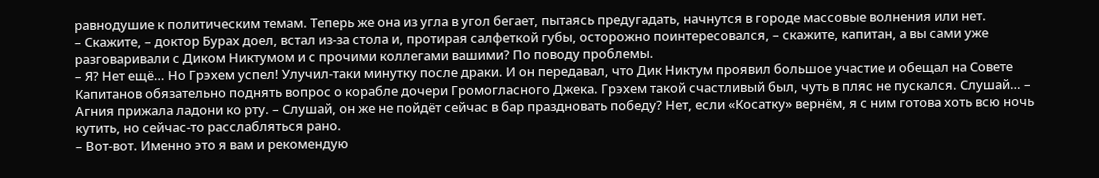равнодушие к политическим темам. Теперь же она из угла в угол бегает, пытаясь предугадать, начнутся в городе массовые волнения или нет.
– Скажите, – доктор Бурах доел, встал из-за стола и, протирая салфеткой губы, осторожно поинтересовался, – скажите, капитан, а вы сами уже разговаривали с Диком Никтумом и с прочими коллегами вашими? По поводу проблемы.
– Я? Нет ещё… Но Грэхем успел! Улучил-таки минутку после драки. И он передавал, что Дик Никтум проявил большое участие и обещал на Совете Капитанов обязательно поднять вопрос о корабле дочери Громогласного Джека. Грэхем такой счастливый был, чуть в пляс не пускался. Слушай… – Агния прижала ладони ко рту. – Слушай, он же не пойдёт сейчас в бар праздновать победу? Нет, если «Косатку» вернём, я с ним готова хоть всю ночь кутить, но сейчас-то расслабляться рано.
– Вот-вот. Именно это я вам и рекомендую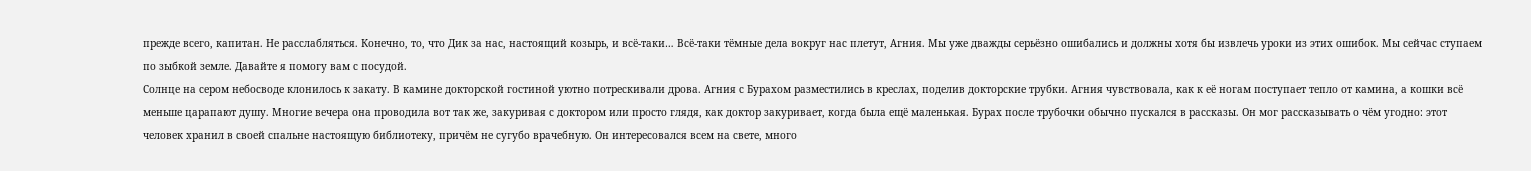прежде всего, капитан. Не расслабляться. Конечно, то, что Дик за нас, настоящий козырь, и всё-таки… Всё-таки тёмные дела вокруг нас плетут, Агния. Мы уже дважды серьёзно ошибались и должны хотя бы извлечь уроки из этих ошибок. Мы сейчас ступаем по зыбкой земле. Давайте я помогу вам с посудой.
Солнце на сером небосводе клонилось к закату. В камине докторской гостиной уютно потрескивали дрова. Агния с Бурахом разместились в креслах, поделив докторские трубки. Агния чувствовала, как к её ногам поступает тепло от камина, а кошки всё меньше царапают душу. Многие вечера она проводила вот так же, закуривая с доктором или просто глядя, как доктор закуривает, когда была ещё маленькая. Бурах после трубочки обычно пускался в рассказы. Он мог рассказывать о чём угодно: этот человек хранил в своей спальне настоящую библиотеку, причём не сугубо врачебную. Он интересовался всем на свете, много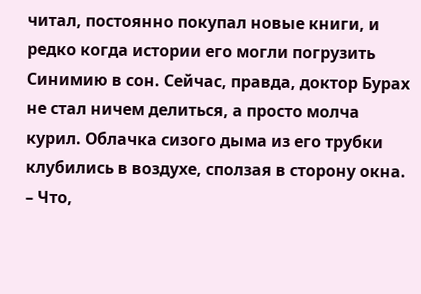читал, постоянно покупал новые книги, и редко когда истории его могли погрузить Синимию в сон. Сейчас, правда, доктор Бурах не стал ничем делиться, а просто молча курил. Облачка сизого дыма из его трубки клубились в воздухе, сползая в сторону окна.
– Что,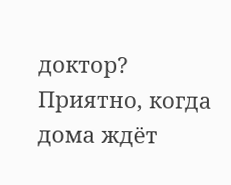доктор? Приятно, когда дома ждёт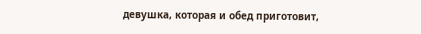девушка, которая и обед приготовит,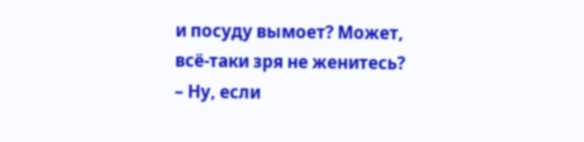и посуду вымоет? Может, всё-таки зря не женитесь?
– Ну, если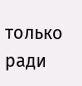только ради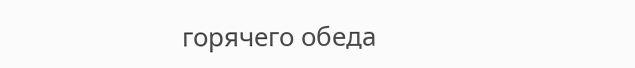горячего обеда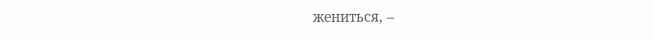жениться, –